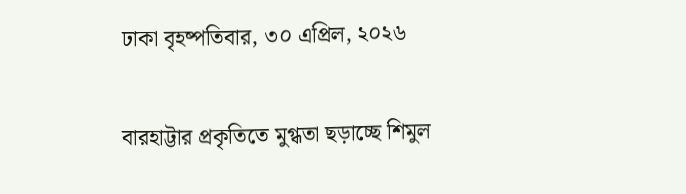ঢাকা বৃহষ্পতিবার, ৩০ এপ্রিল, ২০২৬

বারহাট্টার প্রকৃতিতে মুগ্ধতা ছড়াচ্ছে শিমুল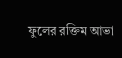ফুলের রক্তিম আভা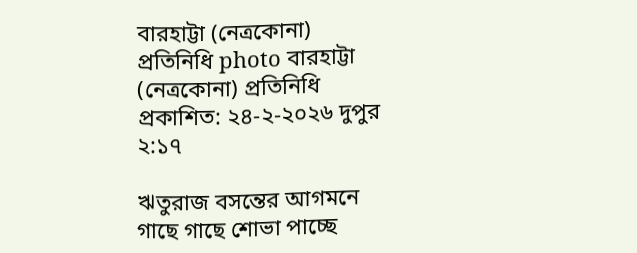বারহাট্টা (নেত্রকোনা) প্রতিনিধি photo বারহাট্টা (নেত্রকোনা) প্রতিনিধি
প্রকাশিত: ২৪-২-২০২৬ দুপুর ২:১৭

ঋতুরাজ বসন্তের আগমনে গাছে গাছে শোভা পাচ্ছে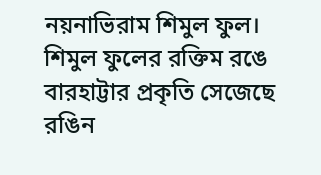নয়নাভিরাম শিমুল ফুল। শিমুল ফুলের রক্তিম রঙে বারহাট্টার প্রকৃতি সেজেছে রঙিন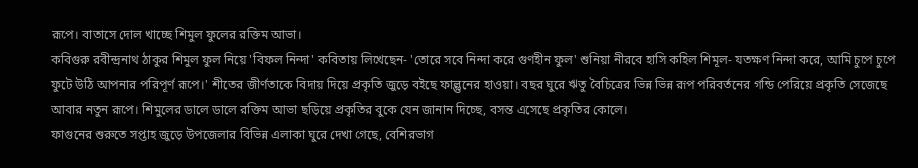রূপে। বাতাসে দোল খাচ্ছে শিমুল ফুলের রক্তিম আভা।
কবিগুরু রবীন্দ্রনাথ ঠাকুর শিমুল ফুল নিয়ে 'বিফল নিন্দা' কবিতায় লিখেছেন- 'তোরে সবে নিন্দা করে গুণহীন ফুল' শুনিয়া নীরবে হাসি কহিল শিমূল- যতক্ষণ নিন্দা করে, আমি চুপে চুপে ফুটে উঠি আপনার পরিপূর্ণ রূপে।' শীতের জীর্ণতাকে বিদায় দিয়ে প্রকৃতি জুড়ে বইছে ফাল্গুনের হাওয়া। বছর ঘুরে ঋতু বৈচিত্রের ভিন্ন ভিন্ন রূপ পরিবর্তনের গন্ডি পেরিয়ে প্রকৃতি সেজেছে আবার নতুন রূপে। শিমুলের ডালে ডালে রক্তিম আভা ছড়িয়ে প্রকৃতির বুকে যেন জানান দিচ্ছে, বসন্ত এসেছে প্রকৃতির কোলে।
ফাগুনের শুরুতে সপ্তাহ জুড়ে উপজেলার বিভিন্ন এলাকা ঘুরে দেখা গেছে, বেশিরভাগ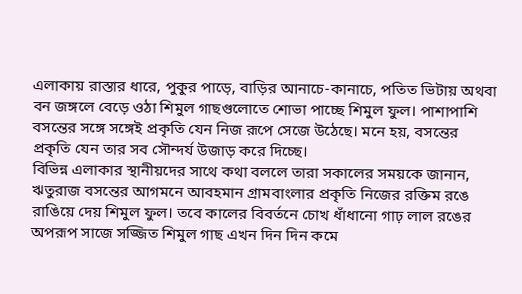এলাকায় রাস্তার ধারে, পুকুর পাড়ে, বাড়ির আনাচে-কানাচে, পতিত ভিটায় অথবা বন জঙ্গলে বেড়ে ওঠা শিমুল গাছগুলোতে শোভা পাচ্ছে শিমুল ফুল। পাশাপাশি বসন্তের সঙ্গে সঙ্গেই প্রকৃতি যেন নিজ রূপে সেজে উঠেছে। মনে হয়, বসন্তের প্রকৃতি যেন তার সব সৌন্দর্য উজাড় করে দিচ্ছে।
বিভিন্ন এলাকার স্থানীয়দের সাথে কথা বললে তারা সকালের সময়কে জানান, ঋতুরাজ বসন্তের আগমনে আবহমান গ্রামবাংলার প্রকৃতি নিজের রক্তিম রঙে রাঙিয়ে দেয় শিমুল ফুল। তবে কালের বিবর্তনে চোখ ধাঁধানো গাঢ় লাল রঙের অপরূপ সাজে সজ্জিত শিমুল গাছ এখন দিন দিন কমে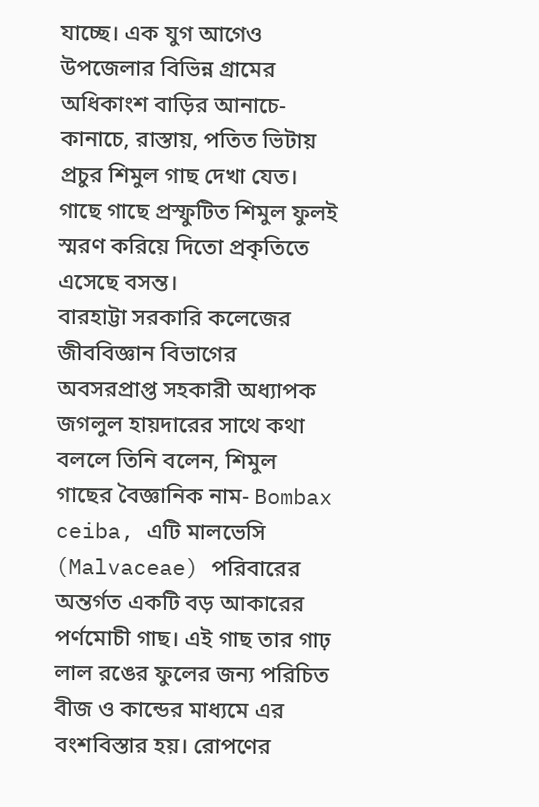যাচ্ছে। এক যুগ আগেও উপজেলার বিভিন্ন গ্রামের অধিকাংশ বাড়ির আনাচে-কানাচে, রাস্তায়, পতিত ভিটায় প্রচুর শিমুল গাছ দেখা যেত। গাছে গাছে প্রস্ফুটিত শিমুল ফুলই স্মরণ করিয়ে দিতো প্রকৃতিতে এসেছে বসন্ত।
বারহাট্টা সরকারি কলেজের জীববিজ্ঞান বিভাগের অবসরপ্রাপ্ত সহকারী অধ্যাপক জগলুল হায়দারের সাথে কথা বললে তিনি বলেন, শিমুল গাছের বৈজ্ঞানিক নাম- Bombax ceiba, এটি মালভেসি (Malvaceae) পরিবারের অন্তর্গত একটি বড় আকারের পর্ণমোচী গাছ। এই গাছ তার গাঢ় লাল রঙের ফুলের জন্য পরিচিত বীজ ও কান্ডের মাধ্যমে এর বংশবিস্তার হয়। রোপণের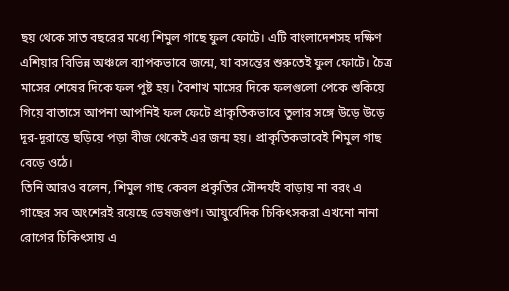ছয় থেকে সাত বছরের মধ্যে শিমুল গাছে ফুল ফোটে। এটি বাংলাদেশসহ দক্ষিণ এশিয়ার বিভিন্ন অঞ্চলে ব্যাপকভাবে জন্মে, যা বসন্তের শুরুতেই ফুল ফোটে। চৈত্র মাসের শেষের দিকে ফল পুষ্ট হয়। বৈশাখ মাসের দিকে ফলগুলো পেকে শুকিয়ে গিয়ে বাতাসে আপনা আপনিই ফল ফেটে প্রাকৃতিকভাবে তুলার সঙ্গে উড়ে উড়ে দূর-দূরান্তে ছড়িয়ে পড়া বীজ থেকেই এর জন্ম হয়। প্রাকৃতিকভাবেই শিমুল গাছ বেড়ে ওঠে।
তিনি আরও বলেন, শিমুল গাছ কেবল প্রকৃতির সৌন্দর্যই বাড়ায় না বরং এ গাছের সব অংশেরই রয়েছে ভেষজগুণ। আয়ুর্বেদিক চিকিৎসকরা এখনো নানা রোগের চিকিৎসায় এ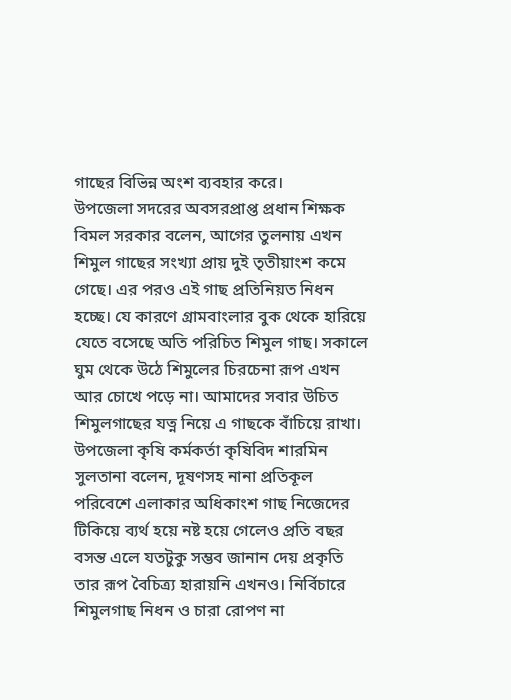গাছের বিভিন্ন অংশ ব্যবহার করে।
উপজেলা সদরের অবসরপ্রাপ্ত প্রধান শিক্ষক বিমল সরকার বলেন, আগের তুলনায় এখন শিমুল গাছের সংখ্যা প্রায় দুই তৃতীয়াংশ কমে গেছে। এর পরও এই গাছ প্রতিনিয়ত নিধন হচ্ছে। যে কারণে গ্রামবাংলার বুক থেকে হারিয়ে যেতে বসেছে অতি পরিচিত শিমুল গাছ। সকালে ঘুম থেকে উঠে শিমুলের চিরচেনা রূপ এখন আর চোখে পড়ে না। আমাদের সবার উচিত শিমুলগাছের যত্ন নিয়ে এ গাছকে বাঁচিয়ে রাখা।
উপজেলা কৃষি কর্মকর্তা কৃষিবিদ শারমিন সুলতানা বলেন, দূষণসহ নানা প্রতিকূল পরিবেশে এলাকার অধিকাংশ গাছ নিজেদের টিকিয়ে ব্যর্থ হয়ে নষ্ট হয়ে গেলেও প্রতি বছর বসন্ত এলে যতটুকু সম্ভব জানান দেয় প্রকৃতি তার রূপ বৈচিত্র্য হারায়নি এখনও। নির্বিচারে শিমুলগাছ নিধন ও চারা রোপণ না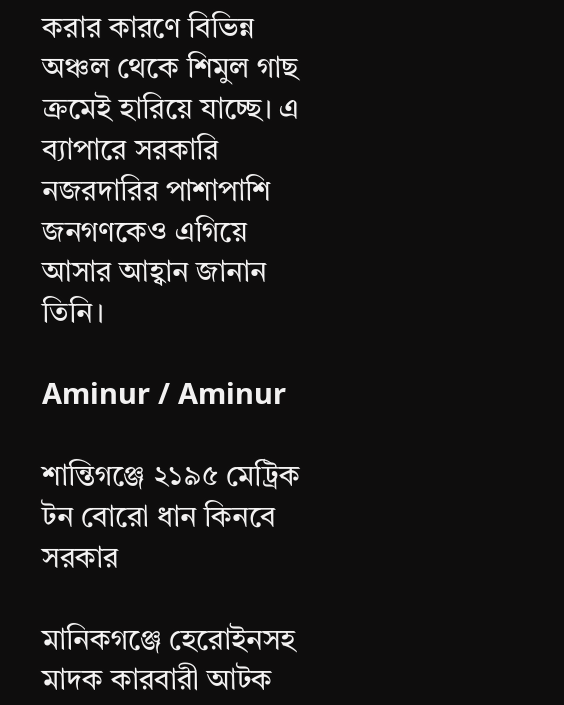করার কারণে বিভিন্ন অঞ্চল থেকে শিমুল গাছ ক্রমেই হারিয়ে যাচ্ছে। এ ব্যাপারে সরকারি নজরদারির পাশাপাশি জনগণকেও এগিয়ে আসার আহ্বান জানান তিনি।

Aminur / Aminur

শান্তিগঞ্জে ২১৯৫ মেট্রিক টন বোরো ধান কিনবে সরকার

মানিকগঞ্জে হেরোইনসহ মাদক কারবারী আটক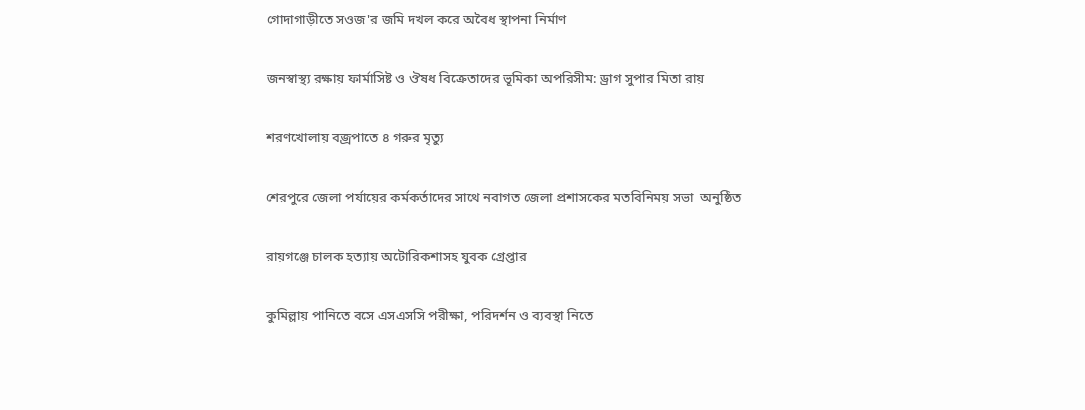গোদাগাড়ীতে সওজ'র জমি দখল করে অবৈধ স্থাপনা নির্মাণ

জনস্বাস্থ্য রক্ষায় ফার্মাসিষ্ট ও ঔষধ বিক্রেতাদের ভূমিকা অপরিসীম: ড্রাগ সুপার মিতা রায়

শরণখোলায় বজ্রপাতে ৪ গরুর মৃত্যু

শেরপুরে জেলা পর্যায়ের কর্মকর্তাদের সাথে নবাগত জেলা প্রশাসকের মতবিনিময় সভা  অনুষ্ঠিত

রায়গঞ্জে চালক হত্যায় অটোরিকশাসহ যুবক গ্রেপ্তার

কুমিল্লায় পানিতে বসে এসএসসি পরীক্ষা, পরিদর্শন ও ব্যবস্থা নিতে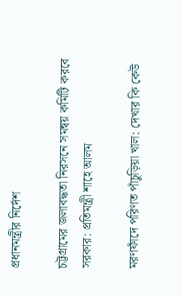প্রধানমন্ত্রীর নির্দেশ

চট্টগ্রামের জলাবদ্ধতা নিরসনে সমন্বয় কমিটি করবে সরকার: প্রতিমন্ত্রী শাহে আলম

মরণফাঁদে পরিণত পাঁচুড়িয়া খাল: দেখার কি কেউ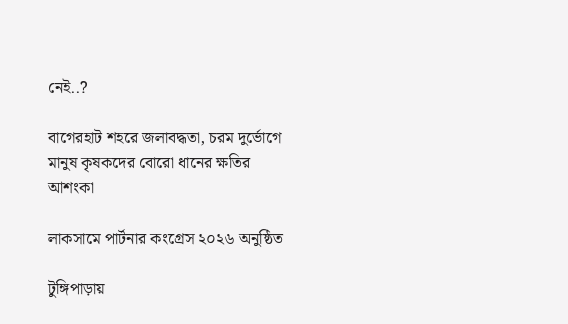নেই..?

বাগেরহাট শহরে জলাবদ্ধতা, চরম দুর্ভোগে মানুষ কৃষকদের বোরো ধানের ক্ষতির আশংকা

লাকসামে পার্টনার কংগ্রেস ২০২৬ অনুষ্ঠিত

টুঙ্গিপাড়ায়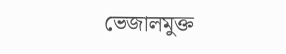ভেজালমুক্ত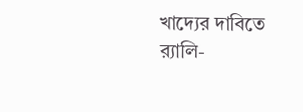খাদ্যের দাবিতে র‍্যালি-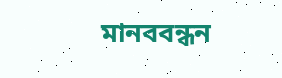মানববন্ধন